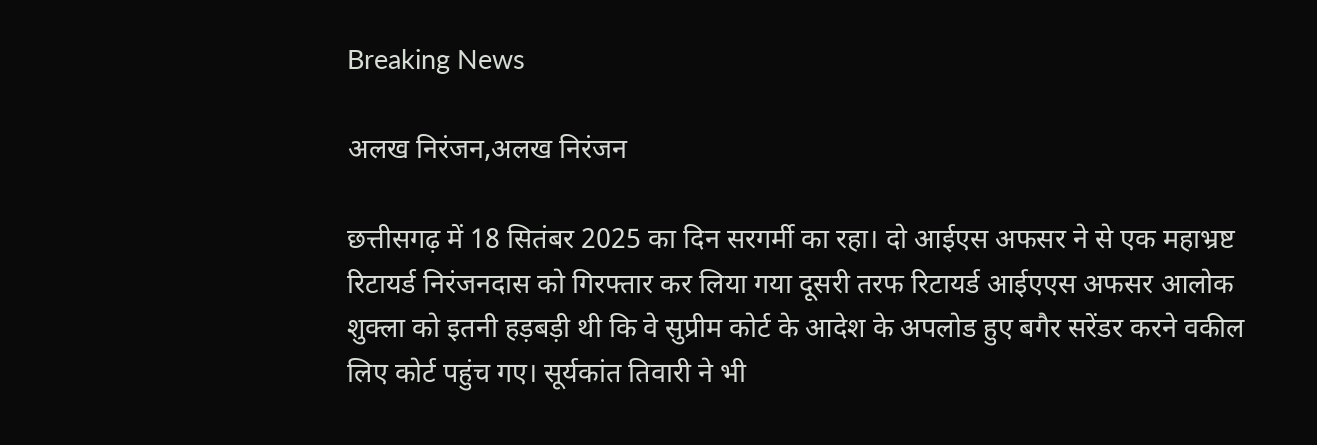Breaking News

अलख निरंजन,अलख निरंजन

छत्तीसगढ़ में 18 सितंबर 2025 का दिन सरगर्मी का रहा। दो आईएस अफसर ने से एक महाभ्रष्ट रिटायर्ड निरंजनदास को गिरफ्तार कर लिया गया दूसरी तरफ रिटायर्ड आईएएस अफसर आलोक शुक्ला को इतनी हड़बड़ी थी कि वे सुप्रीम कोर्ट के आदेश के अपलोड हुए बगैर सरेंडर करने वकील लिए कोर्ट पहुंच गए। सूर्यकांत तिवारी ने भी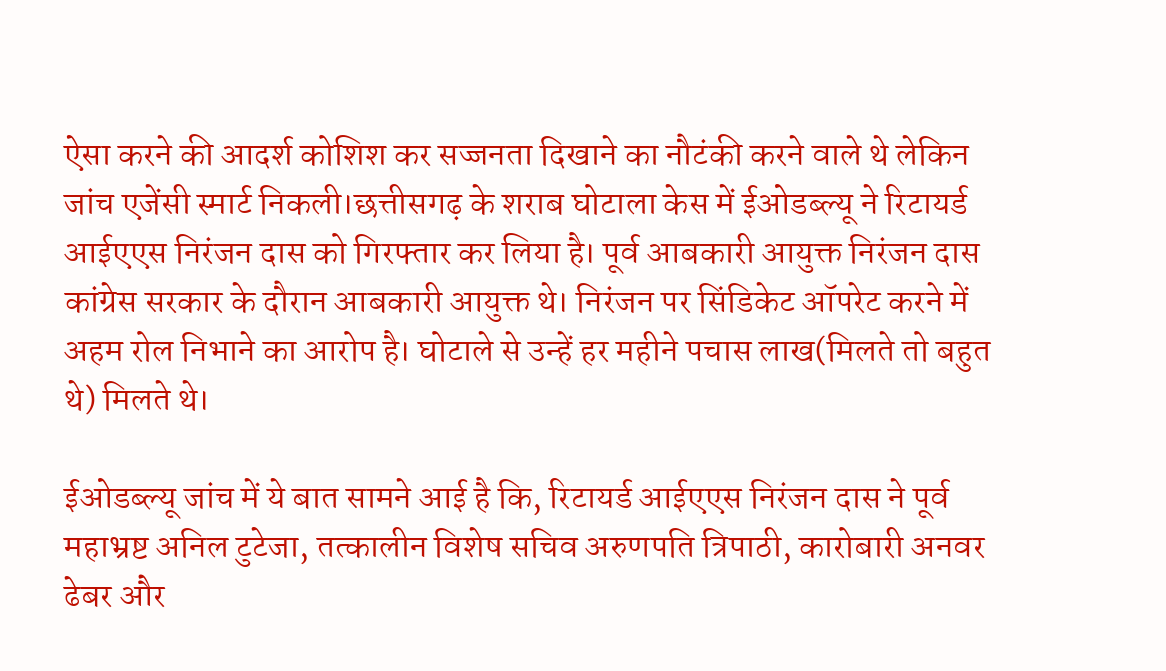ऐसा करने की आदर्श कोशिश कर सज्जनता दिखाने का नौटंकी करने वाले थे लेकिन जांच एजेंसी स्मार्ट निकली।छत्तीसगढ़ के शराब घोटाला केस में ईओडब्ल्यू ने रिटायर्ड आईएएस निरंजन दास को गिरफ्तार कर लिया है। पूर्व आबकारी आयुक्त निरंजन दास कांग्रेस सरकार के दौरान आबकारी आयुक्त थे। निरंजन पर सिंडिकेट ऑपरेट करने में अहम रोल निभाने का आरोप है। घोटाले से उन्हें हर महीने पचास लाख(मिलते तो बहुत थे) मिलते थे।

ईओडब्ल्यू जांच में ये बात सामने आई है कि, रिटायर्ड आईएएस निरंजन दास ने पूर्व महाभ्रष्ट अनिल टुटेजा, तत्कालीन विशेष सचिव अरुणपति त्रिपाठी, कारोबारी अनवर ढेबर और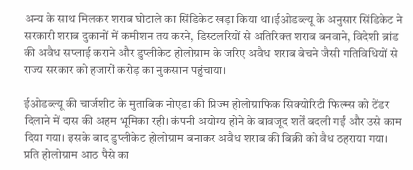अन्य के साथ मिलकर शराब घोटाले का सिंडिकेट खड़ा किया था।ईओडब्ल्यू के अनुसार सिंडिकेट ने सरकारी शराब दुकानों में कमीशन तय करने, डिस्टलरियों से अतिरिक्त शराब बनवाने, विदेशी ब्रांड की अवैध सप्लाई कराने और डुप्लीकेट होलोग्राम के जरिए अवैध शराब बेचने जैसी गतिविधियों से राज्य सरकार को हजारों करोड़ का नुकसान पहुंचाया।

ईओडब्ल्यू की चार्जशीट के मुताबिक नोएडा की प्रिज्म होलोग्राफिक सिक्योरिटी फिल्म्स को टेंडर दिलाने में दास की अहम भूमिका रही। कंपनी अयोग्य होने के बावजूद शर्तें बदली गईं और उसे काम दिया गया। इसके बाद डुप्लीकेट होलोग्राम बनाकर अवैध शराब की बिक्री को वैध ठहराया गया। प्रति होलोग्राम आठ पैसे का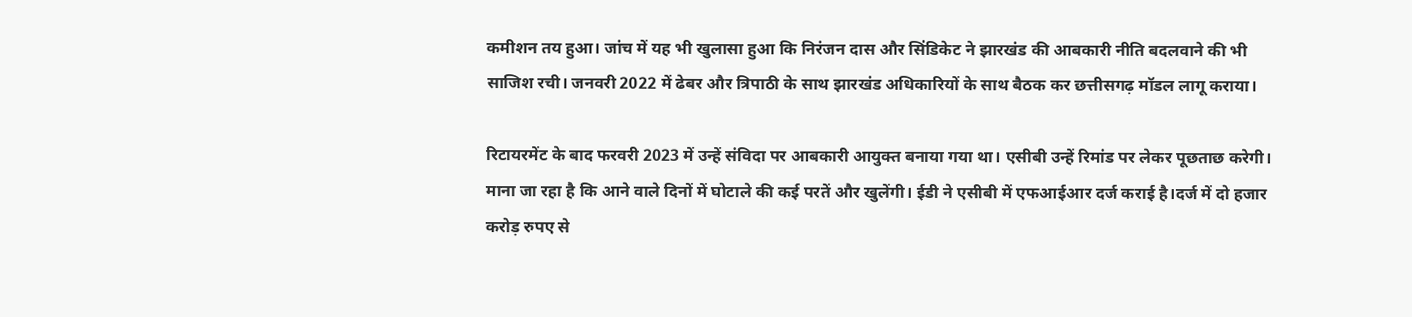कमीशन तय हुआ। जांच में यह भी खुलासा हुआ कि निरंजन दास और सिंडिकेट ने झारखंड की आबकारी नीति बदलवाने की भी साजिश रची। जनवरी 2022 में ढेबर और त्रिपाठी के साथ झारखंड अधिकारियों के साथ बैठक कर छत्तीसगढ़ मॉडल लागू कराया।

रिटायरमेंट के बाद फरवरी 2023 में उन्हें संविदा पर आबकारी आयुक्त बनाया गया था। एसीबी उन्हें रिमांड पर लेकर पूछताछ करेगी। माना जा रहा है कि आने वाले दिनों में घोटाले की कई परतें और खुलेंगी। ईडी ने एसीबी में एफआईआर दर्ज कराई है।दर्ज में दो हजार करोड़ रुपए से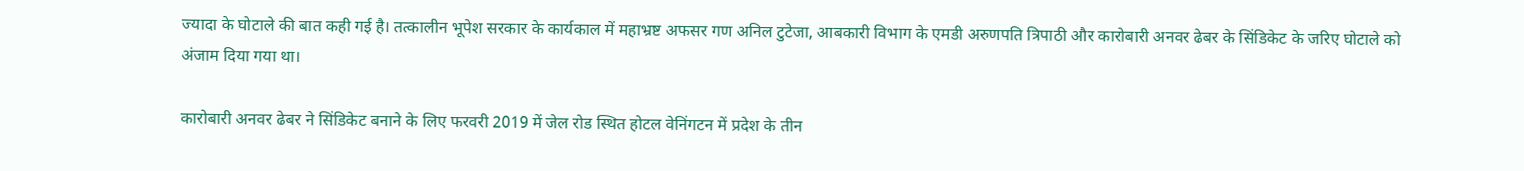ज्यादा के घोटाले की बात कही गई है। तत्कालीन भूपेश सरकार के कार्यकाल में महाभ्रष्ट अफसर गण अनिल टुटेजा, आबकारी विभाग के एमडी अरुणपति त्रिपाठी और कारोबारी अनवर ढेबर के सिंडिकेट के जरिए घोटाले को अंजाम दिया गया था।

कारोबारी अनवर ढेबर ने सिंडिकेट बनाने के लिए फरवरी 2019 में जेल रोड स्थित होटल वेनिंगटन में प्रदेश के तीन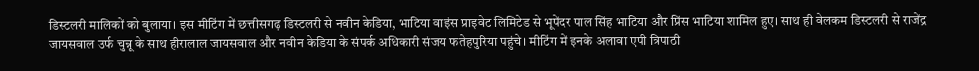डिस्टलरी मालिकों को बुलाया। इस मीटिंग में छत्तीसगढ़ डिस्टलरी से नवीन केडिया, भाटिया वाइंस प्राइवेट लिमिटेड से भूपेंदर पाल सिंह भाटिया और प्रिंस भाटिया शामिल हुए। साथ ही वेलकम डिस्टलरी से राजेंद्र जायसवाल उर्फ चुन्नू के साथ हीरालाल जायसवाल और नवीन केडिया के संपर्क अधिकारी संजय फतेहपुरिया पहुंचे। मीटिंग में इनके अलावा एपी त्रिपाठी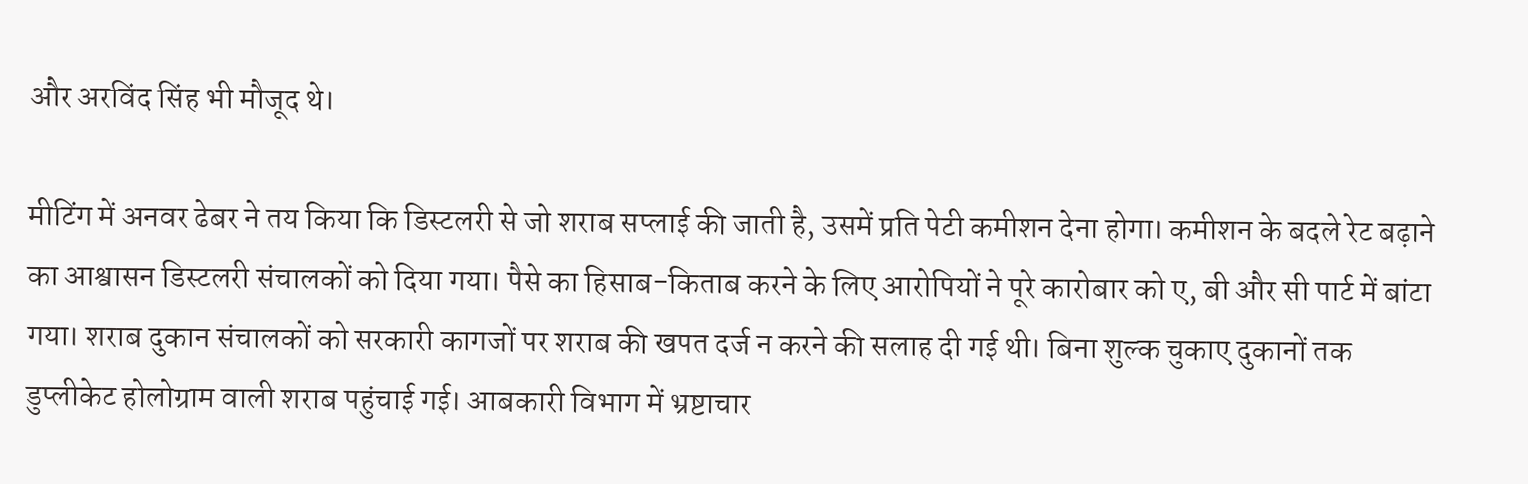और अरविंद सिंह भी मौजूद थे।

मीटिंग में अनवर ढेबर ने तय किया कि डिस्टलरी से जो शराब सप्लाई की जाती है, उसमें प्रति पेटी कमीशन देना होगा। कमीशन के बदले रेट बढ़ाने का आश्वासन डिस्टलरी संचालकों को दिया गया। पैसे का हिसाब-किताब करने के लिए आरोपियों ने पूरे कारोबार को ए, बी और सी पार्ट में बांटा गया। शराब दुकान संचालकों को सरकारी कागजों पर शराब की खपत दर्ज न करने की सलाह दी गई थी। बिना शुल्क चुकाए दुकानों तक डुप्लीकेट होलोग्राम वाली शराब पहुंचाई गई। आबकारी विभाग में भ्रष्टाचार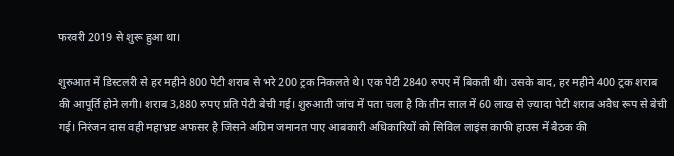फरवरी 2019 से शुरू हुआ था।

शुरुआत में डिस्टलरी से हर महीने 800 पेटी शराब से भरे 200 ट्रक निकलते थे। एक पेटी 2840 रुपए में बिकती थी। उसके बाद, हर महीने 400 ट्रक शराब की आपूर्ति होने लगी। शराब 3,880 रुपए प्रति पेटी बेची गई। शुरुआती जांच में पता चला है कि तीन साल में 60 लाख से ज़्यादा पेटी शराब अवैध रूप से बेची गई। निरंजन दास वही महाभ्रष्ट अफसर है जिसने अग्रिम जमानत पाए आबकारी अधिकारियों को सिविल लाइंस काफी हाउस में बैठक की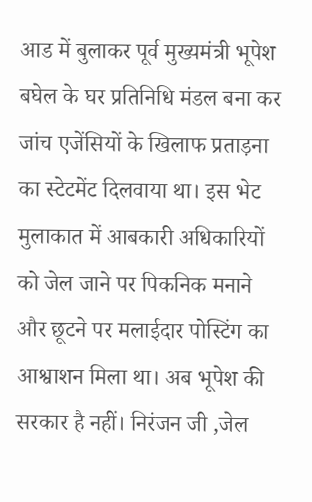आड में बुलाकर पूर्व मुख्यमंत्री भूपेश बघेल के घर प्रतिनिधि मंडल बना कर जांच एजेंसियों के खिलाफ प्रताड़ना का स्टेटमेंट दिलवाया था। इस भेट मुलाकात में आबकारी अधिकारियों को जेल जाने पर पिकनिक मनाने और छूटने पर मलाईदार पोस्टिंग का आश्वाशन मिला था। अब भूपेश की सरकार है नहीं। निरंजन जी ,जेल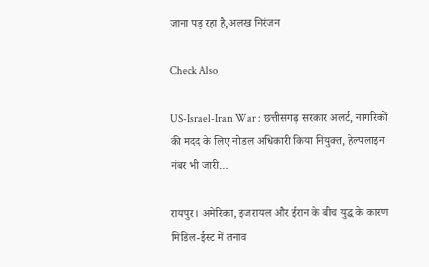जाना पड़ रहा है,अलख निरंजन

Check Also

US-Israel-Iran War : छत्तीसगढ़ सरकार अलर्ट, नागरिकों की मदद के लिए नोडल अधिकारी किया नियुक्त, हेल्पलाइन नंबर भी जारी…

रायपुर। अमेरिका, इजरायल और ईरान के बीच युद्ध के कारण मिडिल-ईस्ट में तनाव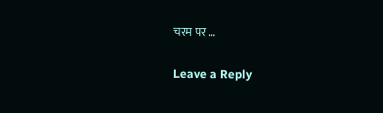चरम पर …

Leave a Reply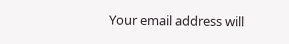Your email address will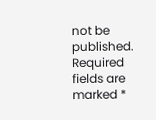not be published. Required fields are marked *